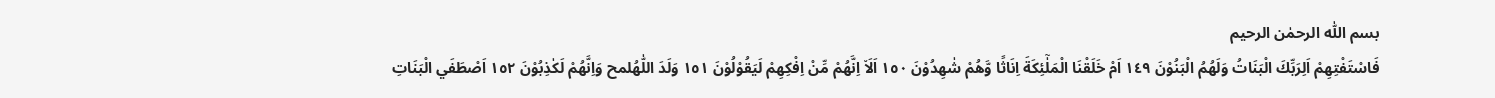بسم اللّٰہ الرحمٰن الرحیم
فَاسْتَفْتِهِمْ اَلِرَبِّكَ الْبَنَاتُ وَلَهُمُ الْبَنُوْنَ ١٤٩ اَمْ خَلَقْنَا الْمَلٰٓئِكَةَ اِنَاثًا وَّهُمْ شٰهِدُوْنَ ١٥٠ اَلَا٘ اِنَّهُمْ مِّنْ اِفْكِهِمْ لَيَقُوْلُوْنَ ١٥١ وَلَدَ اللّٰهُلمح وَاِنَّهُمْ لَكٰذِبُوْنَ ١٥٢ اَصْطَفَي الْبَنَاتِ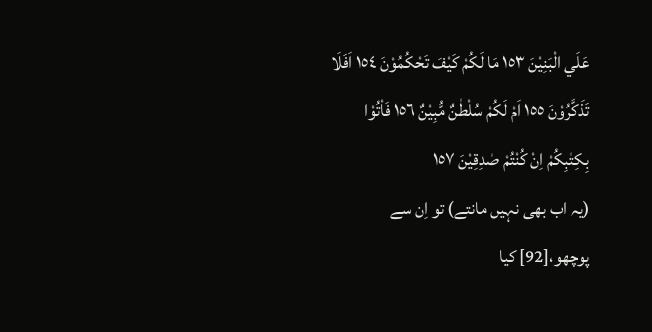عَلَي الْبَنِيْنَ ١٥٣ مَا لَكُمْ كَيْفَ تَحْكُمُوْنَ ١٥٤ اَفَلَا تَذَكَّرُوْنَ ١٥٥ اَمْ لَكُمْ سُلْطٰنٌ مُّبِيْنٌ ١٥٦ فَاْتُوْا بِكِتٰبِكُمْ اِنْ كُنْتُمْ صٰدِقِيْنَ ١٥٧
(یہ اب بھی نہیں مانتے) تو اِن سے پوچھو،[92] کیا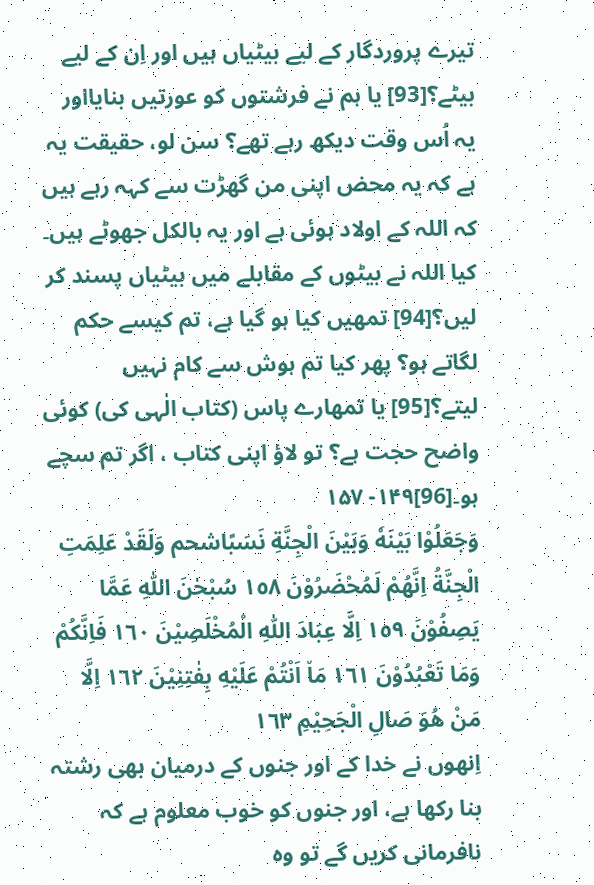تیرے پروردگار کے لیے بیٹیاں ہیں اور اِن کے لیے بیٹے؟[93] یا ہم نے فرشتوں کو عورتیں بنایااور یہ اُس وقت دیکھ رہے تھے؟ سن لو، حقیقت یہ ہے کہ یہ محض اپنی من گھڑت سے کہہ رہے ہیں کہ اللہ کے اولاد ہوئی ہے اور یہ بالکل جھوٹے ہیں۔ کیا اللہ نے بیٹوں کے مقابلے میں بیٹیاں پسند کر لیں؟[94] تمھیں کیا ہو گیا ہے، تم کیسے حکم لگاتے ہو؟ پھر کیا تم ہوش سے کام نہیں لیتے؟[95] یا تمھارے پاس (کتاب الٰہی کی) کوئی واضح حجت ہے؟ تو لاؤ اپنی کتاب ، اگر تم سچے ہو۔[96]۱۴۹- ۱۵۷
وَجَعَلُوْا بَيْنَهٗ وَبَيْنَ الْجِنَّةِ نَسَبًاشحم وَلَقَدْ عَلِمَتِ الْجِنَّةُ اِنَّهُمْ لَمُحْضَرُوْنَ ١٥٨ سُبْحٰنَ اللّٰهِ عَمَّا يَصِفُوْنَ ١٥٩ اِلَّا عِبَادَ اللّٰهِ الْمُخْلَصِيْنَ ١٦٠ فَاِنَّكُمْ وَمَا تَعْبُدُوْنَ ١٦١ مَا٘ اَنْتُمْ عَلَيْهِ بِفٰتِنِيْنَ ١٦٢ اِلَّا مَنْ هُوَ صَالِ الْجَحِيْمِ ١٦٣
اِنھوں نے خدا کے اور جنوں کے درمیان بھی رشتہ بنا رکھا ہے، اور جنوں کو خوب معلوم ہے کہ نافرمانی کریں گے تو وہ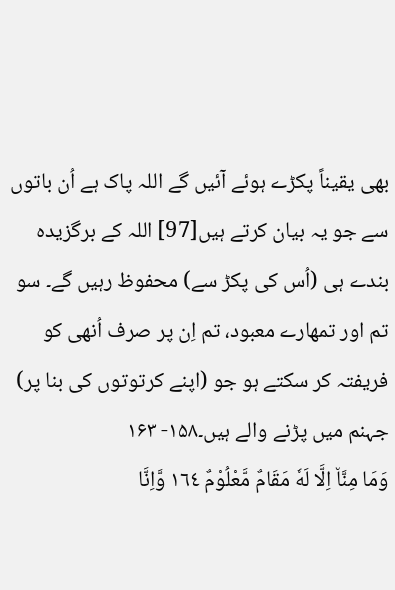بھی یقیناً پکڑے ہوئے آئیں گے اللہ پاک ہے اُن باتوں سے جو یہ بیان کرتے ہیں[97] اللہ کے برگزیدہ بندے ہی (اُس کی پکڑ سے) محفوظ رہیں گے۔ سو تم اور تمھارے معبود، تم اِن پر صرف اُنھی کو فریفتہ کر سکتے ہو جو (اپنے کرتوتوں کی بنا پر) جہنم میں پڑنے والے ہیں۔۱۵۸- ۱۶۳
وَمَا مِنَّا٘ اِلَّا لَهٗ مَقَامٌ مَّعْلُوْمٌ ١٦٤ وَّاِنَّا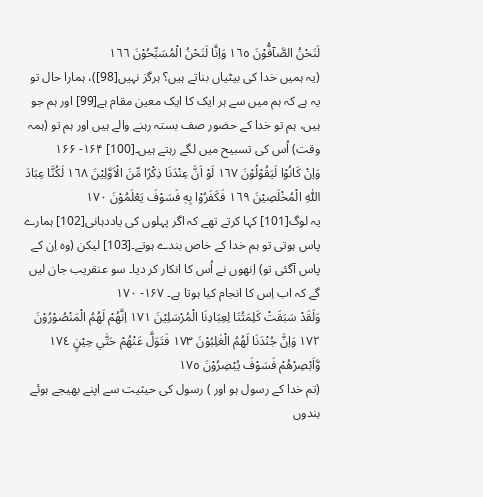لَنَحْنُ الصَّآفُّوْنَ ١٦٥ وَاِنَّا لَنَحْنُ الْمُسَبِّحُوْنَ ١٦٦
(یہ ہمیں خدا کی بیٹیاں بناتے ہیں؟ ہرگز نہیں[98])، ہمارا حال تو یہ ہے کہ ہم میں سے ہر ایک کا ایک معین مقام ہے[99] اور ہم جو ہیں، ہم تو خدا کے حضور صف بستہ رہنے والے ہیں اور ہم تو (ہمہ وقت) اُس کی تسبیح میں لگے رہتے ہیں۔[100] ۱۶۴- ۱۶۶
وَاِنْ كَانُوْا لَيَقُوْلُوْنَ ١٦٧ لَوْ اَنَّ عِنْدَنَا ذِكْرًا مِّنَ الْاَوَّلِيْنَ ١٦٨ لَكُنَّا عِبَادَ اللّٰهِ الْمُخْلَصِيْنَ ١٦٩ فَكَفَرُوْا بِهٖ فَسَوْفَ يَعْلَمُوْنَ ١٧٠
یہ لوگ[101] کہا کرتے تھے کہ اگر پہلوں کی یاددہانی[102] ہمارے پاس ہوتی تو ہم خدا کے خاص بندے ہوتے۔[103] لیکن (وہ اِن کے پاس آگئی تو) اِنھوں نے اُس کا انکار کر دیا۔ سو عنقریب جان لیں گے کہ اب اِس کا انجام کیا ہوتا ہے۔ ۱۶۷- ۱۷۰
وَلَقَدْ سَبَقَتْ كَلِمَتُنَا لِعِبَادِنَا الْمُرْسَلِيْنَ ١٧١ اِنَّهُمْ لَهُمُ الْمَنْصُوْرُوْنَ ١٧٢ وَاِنَّ جُنْدَنَا لَهُمُ الْغٰلِبُوْنَ ١٧٣ فَتَوَلَّ عَنْهُمْ حَتّٰي حِيْنٍ ١٧٤ وَّاَبْصِرْهُمْ فَسَوْفَ يُبْصِرُوْنَ ١٧٥
(تم خدا کے رسول ہو اور ) رسول کی حیثیت سے اپنے بھیجے ہوئے بندوں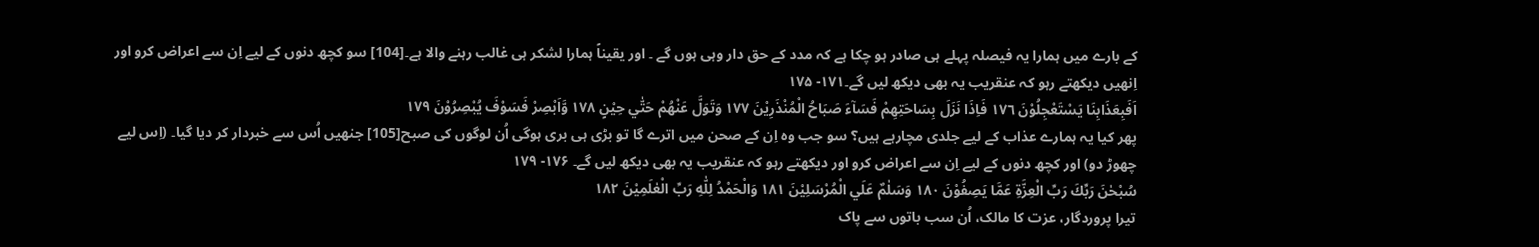کے بارے میں ہمارا یہ فیصلہ پہلے ہی صادر ہو چکا ہے کہ مدد کے حق دار وہی ہوں گے ۔ اور یقیناً ہمارا لشکر ہی غالب رہنے والا ہے۔[104] سو کچھ دنوں کے لیے اِن سے اعراض کرو اور اِنھیں دیکھتے رہو کہ عنقریب یہ بھی دیکھ لیں گے۔۱۷۱- ۱۷۵
اَفَبِعَذَابِنَا يَسْتَعْجِلُوْنَ ١٧٦ فَاِذَا نَزَلَ بِسَاحَتِهِمْ فَسَآءَ صَبَاحُ الْمُنْذَرِيْنَ ١٧٧ وَتَوَلَّ عَنْهُمْ حَتّٰي حِيْنٍ ١٧٨ وَّاَبْصِرْ فَسَوْفَ يُبْصِرُوْنَ ١٧٩
پھر کیا یہ ہمارے عذاب کے لیے جلدی مچارہے ہیں؟ سو جب وہ اِن کے صحن میں اترے گا تو بڑی ہی بری ہوگی اُن لوگوں کی صبح[105] جنھیں اُس سے خبردار کر دیا گیا۔ (اِس لیے چھوڑ دو) اور کچھ دنوں کے لیے اِن سے اعراض کرو اور دیکھتے رہو کہ عنقریب یہ بھی دیکھ لیں گے۔ ۱۷۶- ۱۷۹
سُبْحٰنَ رَبِّكَ رَبِّ الْعِزَّةِ عَمَّا يَصِفُوْنَ ١٨٠ وَسَلٰمٌ عَلَي الْمُرْسَلِيْنَ ١٨١ وَالْحَمْدُ لِلّٰهِ رَبِّ الْعٰلَمِيْنَ ١٨٢
تیرا پروردگار، عزت کا مالک، اُن سب باتوں سے پاک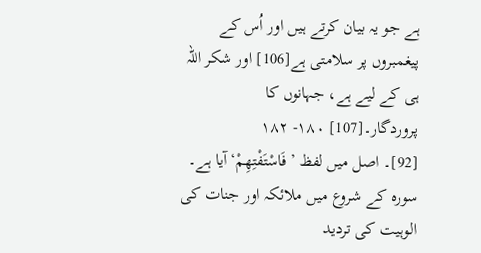ہے جو یہ بیان کرتے ہیں اور اُس کے پیغمبروں پر سلامتی ہے[106] اور شکر اللہ ہی کے لیے ہے، جہانوں کا پروردگار۔[107] ۱۸۰- ۱۸۲
[92]۔ اصل میں لفظ ’فَاسْتَفْتِهِمْ‘ آیا ہے۔ سورہ کے شروع میں ملائکہ اور جنات کی الوہیت کی تردید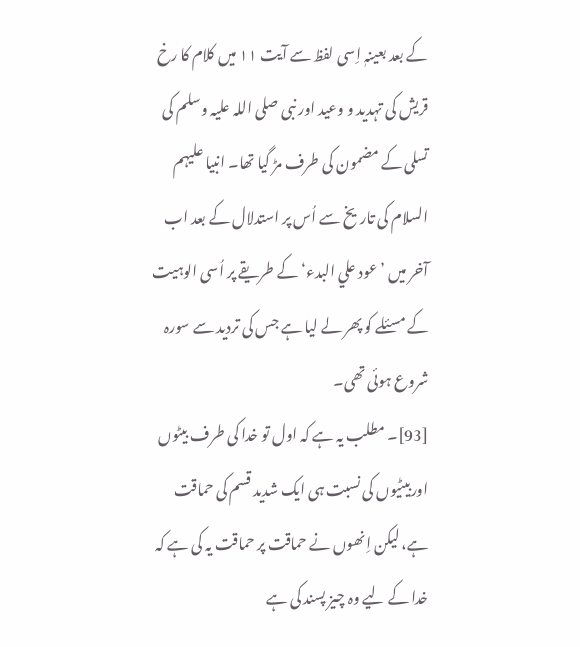کے بعد بعینہٖ اِسی لفظ سے آیت ۱۱ میں کلام کا رخ قریش کی تہدید و وعید اور نبی صلی اللہ علیہ وسلم کی تسلی کے مضمون کی طرف مڑ گیا تھا۔ انبیا علیہم السلام کی تاریخ سے اُس پر استدلال کے بعد اب آخر میں ’عود علي البدء‘ کے طریقے پر اُسی الوہیت کے مسئلے کو پھر لے لیا ہے جس کی تردید سے سورہ شروع ہوئی تھی۔
[93]۔ مطلب یہ ہے کہ اول تو خدا کی طرف بیٹوں اوربیٹیوں کی نسبت ہی ایک شدید قسم کی حماقت ہے، لیکن اِنھوں نے حماقت پر حماقت یہ کی ہے کہ خدا کے لیے وہ چیز پسند کی ہے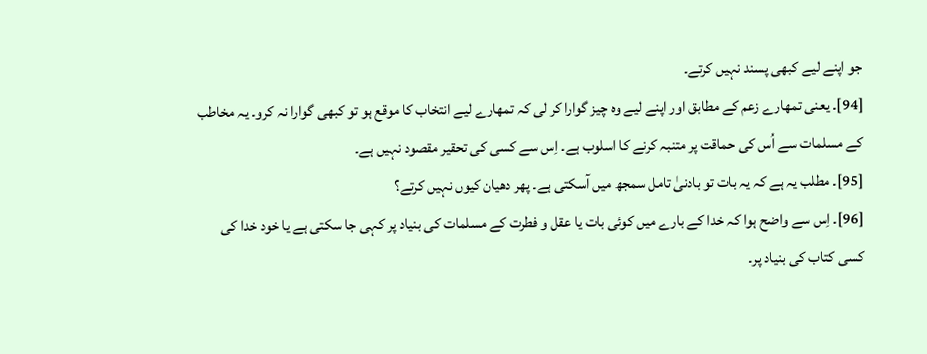جو اپنے لیے کبھی پسند نہیں کرتے۔
[94]۔ یعنی تمھارے زعم کے مطابق اور اپنے لیے وہ چیز گوارا کر لی کہ تمھارے لیے انتخاب کا موقع ہو تو کبھی گوارا نہ کرو۔ یہ مخاطب کے مسلمات سے اُس کی حماقت پر متنبہ کرنے کا اسلوب ہے۔ اِس سے کسی کی تحقیر مقصود نہیں ہے۔
[95]۔ مطلب یہ ہے کہ یہ بات تو بادنیٰ تامل سمجھ میں آسکتی ہے۔ پھر دھیان کیوں نہیں کرتے؟
[96]۔ اِس سے واضح ہوا کہ خدا کے بارے میں کوئی بات یا عقل و فطرت کے مسلمات کی بنیاد پر کہی جا سکتی ہے یا خود خدا کی کسی کتاب کی بنیاد پر۔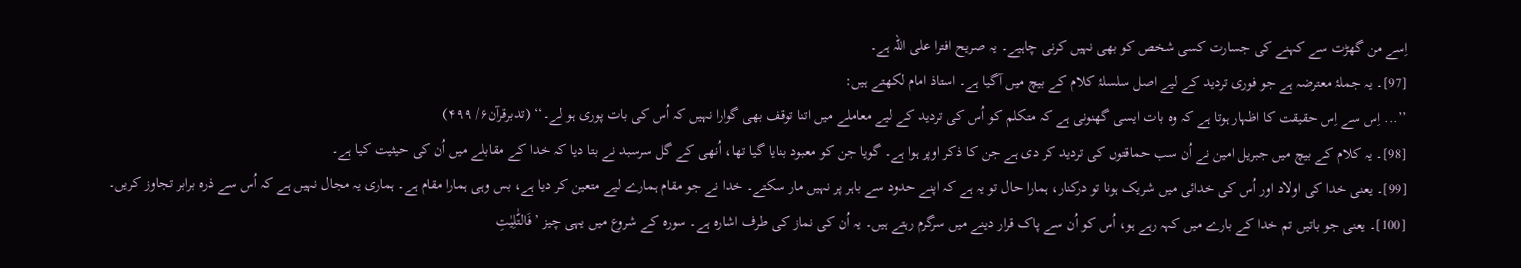اِسے من گھڑت سے کہنے کی جسارت کسی شخص کو بھی نہیں کرنی چاہیے۔ یہ صریح افترا علی اللہ ہے۔
[97]۔ یہ جملۂ معترضہ ہے جو فوری تردید کے لیے اصل سلسلۂ کلام کے بیچ میں آگیا ہے۔ استاذ امام لکھتے ہیں:
’’... اِس سے اِس حقیقت کا اظہار ہوتا ہے کہ وہ بات ایسی گھنونی ہے کہ متکلم کو اُس کی تردید کے لیے معاملے میں اتنا توقف بھی گوارا نہیں کہ اُس کی بات پوری ہو لے۔‘‘ (تدبرقرآن۶/ ۴۹۹)
[98]۔ یہ کلام کے بیچ میں جبریل امین نے اُن سب حماقتوں کی تردید کر دی ہے جن کا ذکر اوپر ہوا ہے۔ گویا جن کو معبود بنایا گیا تھا، اُنھی کے گل سرسبد نے بتا دیا کہ خدا کے مقابلے میں اُن کی حیثیت کیا ہے۔
[99]۔ یعنی خدا کی اولاد اور اُس کی خدائی میں شریک ہونا تو درکنار، ہمارا حال تو یہ ہے کہ اپنے حدود سے باہر پر نہیں مار سکتے۔ خدا نے جو مقام ہمارے لیے متعین کر دیا ہے، بس وہی ہمارا مقام ہے۔ ہماری یہ مجال نہیں ہے کہ اُس سے ذرہ برابر تجاوز کریں۔
[100]۔ یعنی جو باتیں تم خدا کے بارے میں کہہ رہے ہو، اُس کو اُن سے پاک قرار دینے میں سرگرم رہتے ہیں۔ یہ اُن کی نماز کی طرف اشارہ ہے۔ سورہ کے شروع میں یہی چیز ’فَالتّٰلِيٰتِ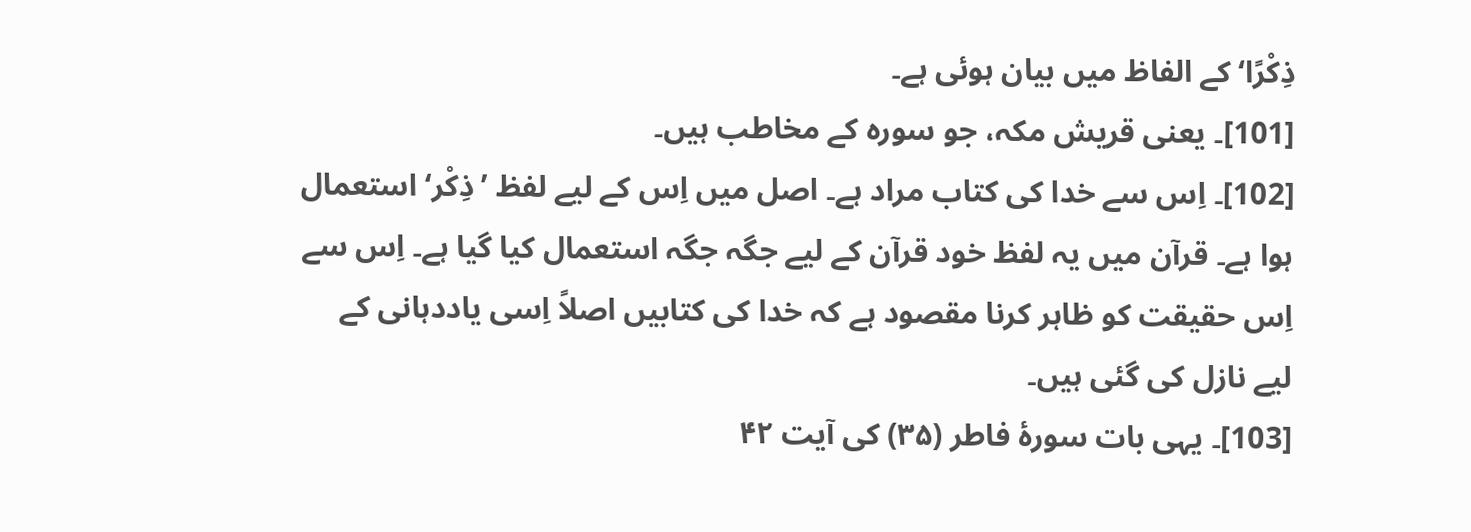ذِكْرًا‘ کے الفاظ میں بیان ہوئی ہے۔
[101]۔ یعنی قریش مکہ، جو سورہ کے مخاطب ہیں۔
[102]۔ اِس سے خدا کی کتاب مراد ہے۔ اصل میں اِس کے لیے لفظ ’ذِكْر‘ استعمال ہوا ہے۔ قرآن میں یہ لفظ خود قرآن کے لیے جگہ جگہ استعمال کیا گیا ہے۔ اِس سے اِس حقیقت کو ظاہر کرنا مقصود ہے کہ خدا کی کتابیں اصلاً اِسی یاددہانی کے لیے نازل کی گئی ہیں۔
[103]۔ یہی بات سورۂ فاطر (۳۵) کی آیت ۴۲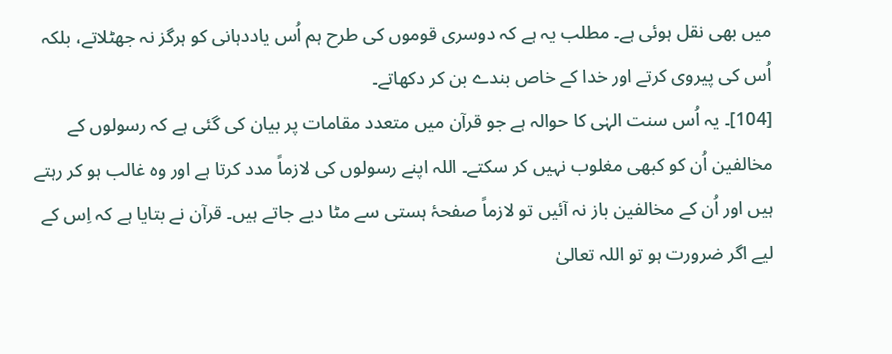میں بھی نقل ہوئی ہے۔ مطلب یہ ہے کہ دوسری قوموں کی طرح ہم اُس یاددہانی کو ہرگز نہ جھٹلاتے، بلکہ اُس کی پیروی کرتے اور خدا کے خاص بندے بن کر دکھاتے۔
[104]۔ یہ اُس سنت الہٰی کا حوالہ ہے جو قرآن میں متعدد مقامات پر بیان کی گئی ہے کہ رسولوں کے مخالفین اُن کو کبھی مغلوب نہیں کر سکتے۔ اللہ اپنے رسولوں کی لازماً مدد کرتا ہے اور وہ غالب ہو کر رہتے ہیں اور اُن کے مخالفین باز نہ آئیں تو لازماً صفحۂ ہستی سے مٹا دیے جاتے ہیں۔ قرآن نے بتایا ہے کہ اِس کے لیے اگر ضرورت ہو تو اللہ تعالیٰ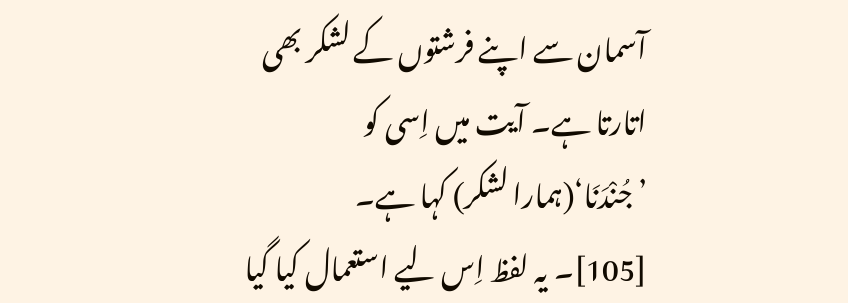آسمان سے اپنے فرشتوں کے لشکر بھی اتارتا ہے۔ آیت میں اِسی کو ’جُنْدَنَا‘(ہمارا لشکر) کہا ہے۔
[105]۔ یہ لفظ اِس لیے استعمال کیا گیا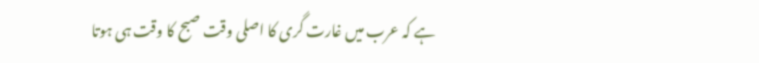ہے کہ عرب میں غارت گری کا اصلی وقت صبح کا وقت ہی ہوتا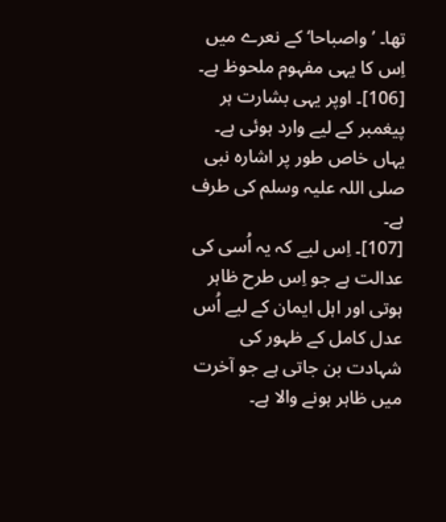تھا۔ ’واصباحا‘ کے نعرے میں اِس کا یہی مفہوم ملحوظ ہے۔
[106]۔ اوپر یہی بشارت ہر پیغمبر کے لیے وارد ہوئی ہے۔ یہاں خاص طور پر اشارہ نبی صلی اللہ علیہ وسلم کی طرف ہے۔
[107]۔ اِس لیے کہ یہ اُسی کی عدالت ہے جو اِس طرح ظاہر ہوتی اور اہل ایمان کے لیے اُس عدل کامل کے ظہور کی شہادت بن جاتی ہے جو آخرت میں ظاہر ہونے والا ہے۔